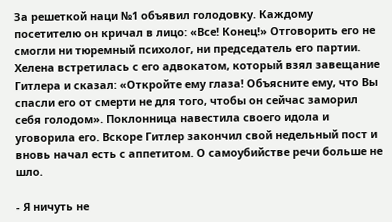За решеткой наци №1 объявил голодовку. Каждому посетителю он кричал в лицо: «Все! Конец!» Отговорить его не смогли ни тюремный психолог, ни председатель его партии. Хелена встретилась с его адвокатом, который взял завещание Гитлера и сказал: «Откройте ему глаза! Объясните ему, что Вы спасли его от смерти не для того, чтобы он сейчас заморил себя голодом». Поклонница навестила своего идола и уговорила его. Вскоре Гитлер закончил свой недельный пост и вновь начал есть с аппетитом. О самоубийстве речи больше не шло.

- Я ничуть не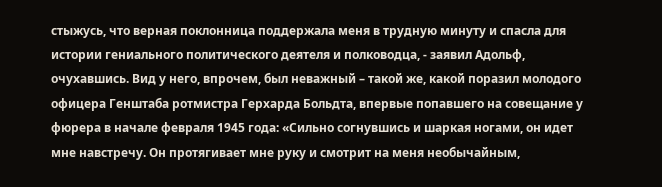стыжусь, что верная поклонница поддержала меня в трудную минуту и спасла для истории гениального политического деятеля и полководца, - заявил Адольф, очухавшись. Вид у него, впрочем, был неважный – такой же, какой поразил молодого офицера Генштаба ротмистра Герхарда Больдта, впервые попавшего на совещание у фюрера в начале февраля 1945 года: «Сильно согнувшись и шаркая ногами, он идет мне навстречу. Он протягивает мне руку и смотрит на меня необычайным,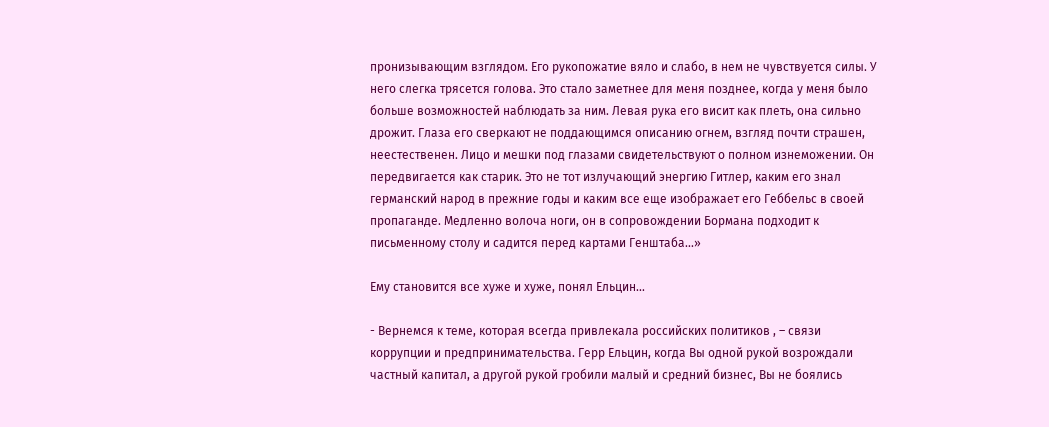пронизывающим взглядом. Его рукопожатие вяло и слабо, в нем не чувствуется силы. У него слегка трясется голова. Это стало заметнее для меня позднее, когда у меня было больше возможностей наблюдать за ним. Левая рука его висит как плеть, она сильно дрожит. Глаза его сверкают не поддающимся описанию огнем, взгляд почти страшен, неестественен. Лицо и мешки под глазами свидетельствуют о полном изнеможении. Он передвигается как старик. Это не тот излучающий энергию Гитлер, каким его знал германский народ в прежние годы и каким все еще изображает его Геббельс в своей пропаганде. Медленно волоча ноги, он в сопровождении Бормана подходит к письменному столу и садится перед картами Генштаба...»

Ему становится все хуже и хуже, понял Ельцин...

- Вернемся к теме, которая всегда привлекала российских политиков , – связи коррупции и предпринимательства. Герр Ельцин, когда Вы одной рукой возрождали частный капитал, а другой рукой гробили малый и средний бизнес, Вы не боялись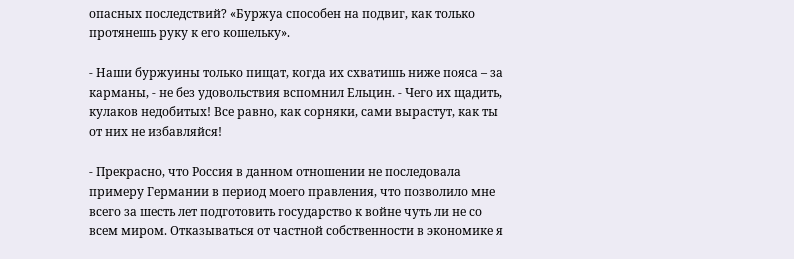опасных последствий? «Буржуа способен на подвиг, как только протянешь руку к его кошельку».

- Наши буржуины только пищат, когда их схватишь ниже пояса – за карманы, - не без удовольствия вспомнил Ельцин. - Чего их щадить, кулаков недобитых! Все равно, как сорняки, сами вырастут, как ты от них не избавляйся!

- Прекрасно, что Россия в данном отношении не последовала примеру Германии в период моего правления, что позволило мне всего за шесть лет подготовить государство к войне чуть ли не со всем миром. Отказываться от частной собственности в экономике я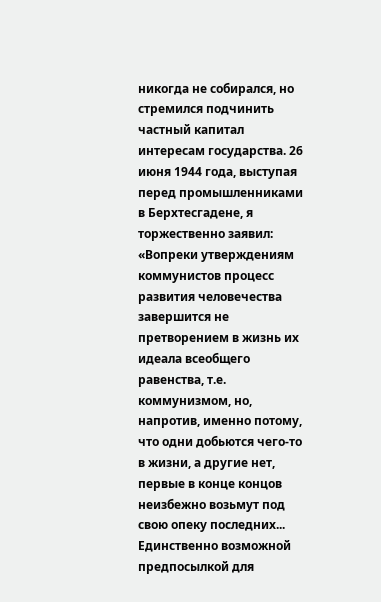никогда не собирался, но стремился подчинить частный капитал интересам государства. 26 июня 1944 года, выступая перед промышленниками в Берхтесгадене, я торжественно заявил: «Вопреки утверждениям коммунистов процесс развития человечества завершится не претворением в жизнь их идеала всеобщего равенства, т.е. коммунизмом, но, напротив, именно потому, что одни добьются чего-то в жизни, а другие нет, первые в конце концов неизбежно возьмут под свою опеку последних... Единственно возможной предпосылкой для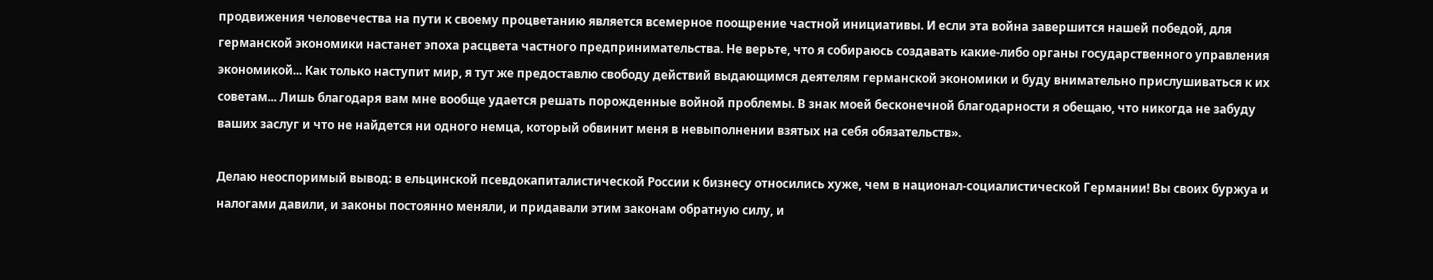продвижения человечества на пути к своему процветанию является всемерное поощрение частной инициативы. И если эта война завершится нашей победой, для германской экономики настанет эпоха расцвета частного предпринимательства. Не верьте, что я собираюсь создавать какие-либо органы государственного управления экономикой... Как только наступит мир, я тут же предоставлю свободу действий выдающимся деятелям германской экономики и буду внимательно прислушиваться к их советам... Лишь благодаря вам мне вообще удается решать порожденные войной проблемы. В знак моей бесконечной благодарности я обещаю, что никогда не забуду ваших заслуг и что не найдется ни одного немца, который обвинит меня в невыполнении взятых на себя обязательств».

Делаю неоспоримый вывод: в ельцинской псевдокапиталистической России к бизнесу относились хуже, чем в национал-социалистической Германии! Вы своих буржуа и налогами давили, и законы постоянно меняли, и придавали этим законам обратную силу, и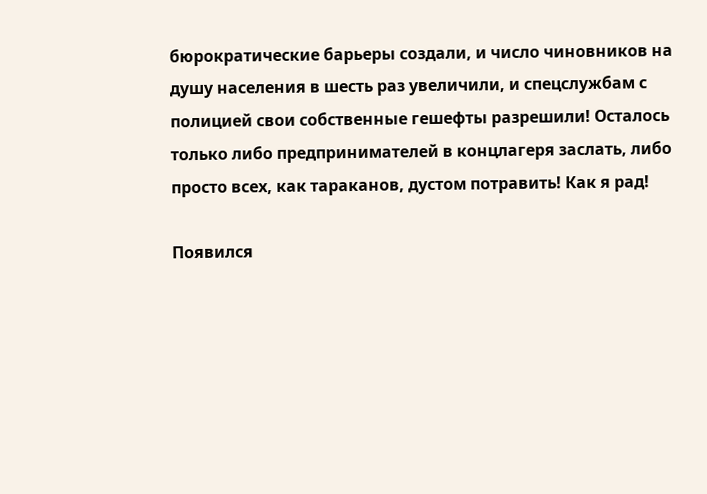бюрократические барьеры создали, и число чиновников на душу населения в шесть раз увеличили, и спецслужбам с полицией свои собственные гешефты разрешили! Осталось только либо предпринимателей в концлагеря заслать, либо просто всех, как тараканов, дустом потравить! Как я рад!

Появился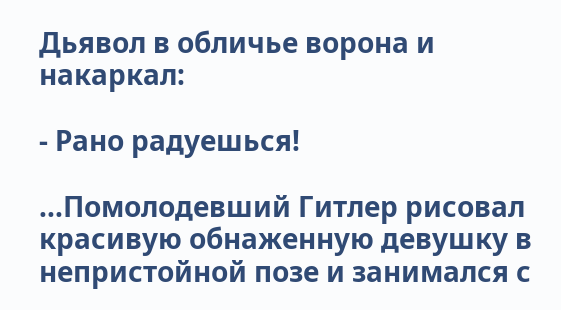Дьявол в обличье ворона и накаркал:

- Рано радуешься!

...Помолодевший Гитлер рисовал красивую обнаженную девушку в непристойной позе и занимался с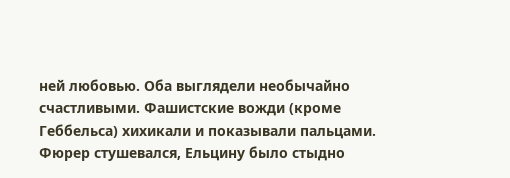ней любовью. Оба выглядели необычайно счастливыми. Фашистские вожди (кроме Геббельса) хихикали и показывали пальцами. Фюрер стушевался, Ельцину было стыдно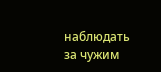наблюдать за чужим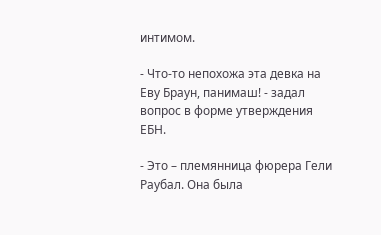интимом.

- Что-то непохожа эта девка на Еву Браун, панимаш! - задал вопрос в форме утверждения ЕБН.

- Это – племянница фюрера Гели Раубал. Она была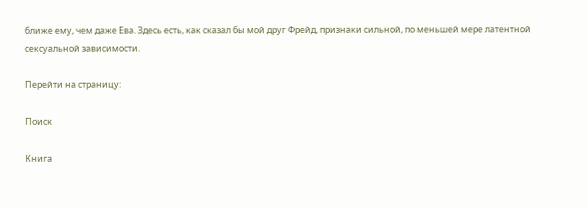ближе ему, чем даже Ева. Здесь есть, как сказал бы мой друг Фрейд, признаки сильной, по меньшей мере латентной сексуальной зависимости.

Перейти на страницу:

Поиск

Книга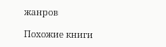жанров

Похожие книги